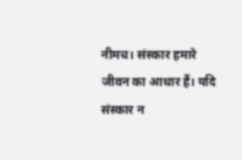नीमच। संस्कार हमारे जीवन का आधार हैं। यदि संस्कार न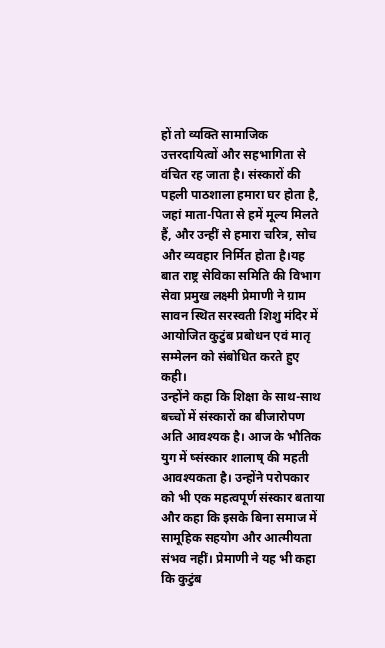हों तो व्यक्ति सामाजिक उत्तरदायित्वों और सहभागिता से वंचित रह जाता है। संस्कारों की पहली पाठशाला हमारा घर होता है, जहां माता-पिता से हमें मूल्य मिलते हैं, और उन्हीं से हमारा चरित्र, सोच और व्यवहार निर्मित होता है।यह बात राष्ट्र सेविका समिति की विभाग सेवा प्रमुख लक्ष्मी प्रेमाणी ने ग्राम सावन स्थित सरस्वती शिशु मंदिर में आयोजित कुटुंब प्रबोधन एवं मातृ सम्मेलन को संबोधित करते हुए कही।
उन्होंने कहा कि शिक्षा के साथ-साथ बच्चों में संस्कारों का बीजारोपण अति आवश्यक है। आज के भौतिक युग में ष्संस्कार शालाष् की महती आवश्यकता है। उन्होंने परोपकार को भी एक महत्वपूर्ण संस्कार बताया और कहा कि इसके बिना समाज में सामूहिक सहयोग और आत्मीयता संभव नहीं। प्रेमाणी ने यह भी कहा कि कुटुंब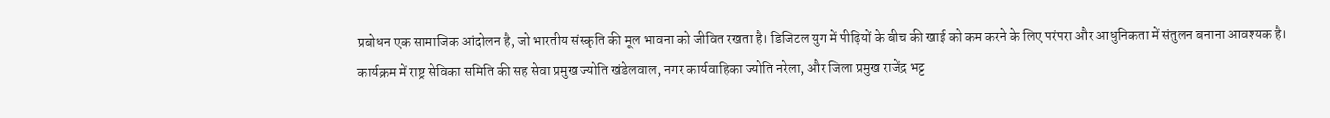प्रबोधन एक सामाजिक आंदोलन है, जो भारतीय संस्कृति की मूल भावना को जीवित रखता है। डिजिटल युग में पीढ़ियों के बीच की खाई को कम करने के लिए परंपरा और आधुनिकता में संतुलन बनाना आवश्यक है।
कार्यक्रम में राष्ट्र सेविका समिति की सह सेवा प्रमुख ज्योति खंडेलवाल, नगर कार्यवाहिका ज्योति नरेला, और जिला प्रमुख राजेंद्र भट्ट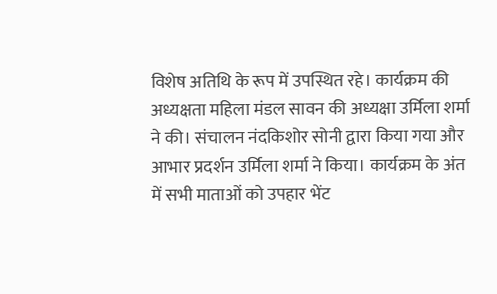विशेष अतिथि के रूप में उपस्थित रहे। कार्यक्रम की अध्यक्षता महिला मंडल सावन की अध्यक्षा उर्मिला शर्मा ने की। संचालन नंदकिशोर सोनी द्वारा किया गया और आभार प्रदर्शन उर्मिला शर्मा ने किया। कार्यक्रम के अंत में सभी माताओं को उपहार भेंट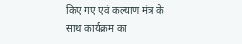किए गए एवं कल्याण मंत्र के साथ कार्यक्रम का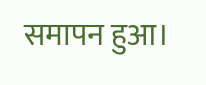समापन हुआ।